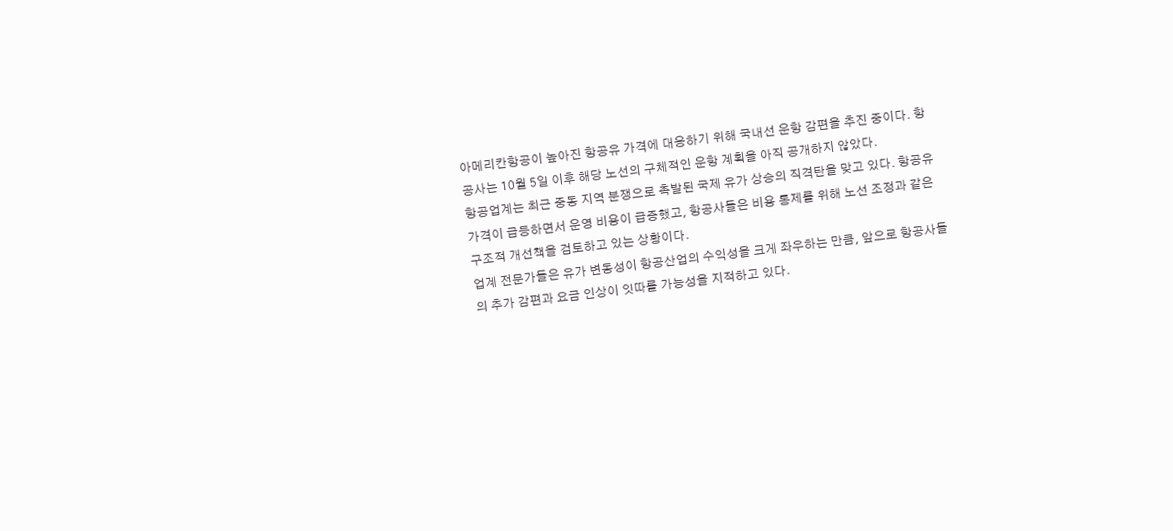아메리칸항공이 높아진 항공유 가격에 대응하기 위해 국내선 운항 감편을 추진 중이다. 항공사는 10월 5일 이후 해당 노선의 구체적인 운항 계획을 아직 공개하지 않았다.
항공업계는 최근 중동 지역 분쟁으로 촉발된 국제 유가 상승의 직격탄을 맞고 있다. 항공유 가격이 급등하면서 운영 비용이 급증했고, 항공사들은 비용 통제를 위해 노선 조정과 같은 구조적 개선책을 검토하고 있는 상황이다.
업계 전문가들은 유가 변동성이 항공산업의 수익성을 크게 좌우하는 만큼, 앞으로 항공사들의 추가 감편과 요금 인상이 잇따를 가능성을 지적하고 있다.